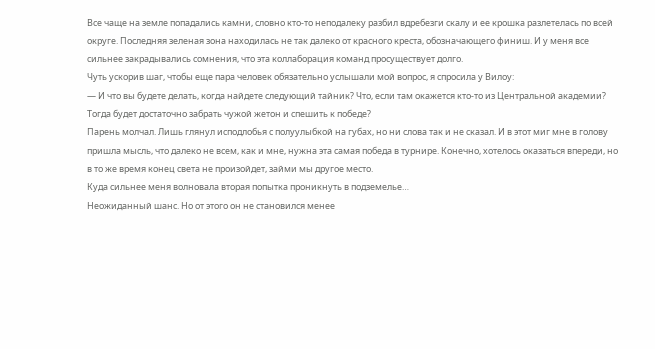Все чаще на земле попадались камни, словно кто-то неподалеку разбил вдребезги скалу и ее крошка разлетелась по всей округе. Последняя зеленая зона находилась не так далеко от красного креста, обозначающего финиш. И у меня все сильнее закрадывались сомнения, что эта коллаборация команд просуществует долго.
Чуть ускорив шаг, чтобы еще пара человек обязательно услышали мой вопрос, я спросила у Вилоу:
— И что вы будете делать, когда найдете следующий тайник? Что, если там окажется кто-то из Центральной академии? Тогда будет достаточно забрать чужой жетон и спешить к победе?
Парень молчал. Лишь глянул исподлобья с полуулыбкой на губах, но ни слова так и не сказал. И в этот миг мне в голову пришла мысль, что далеко не всем, как и мне, нужна эта самая победа в турнире. Конечно, хотелось оказаться впереди, но в то же время конец света не произойдет, займи мы другое место.
Куда сильнее меня волновала вторая попытка проникнуть в подземелье…
Неожиданный шанс. Но от этого он не становился менее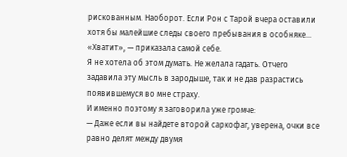рискованным. Наоборот. Если Рон с Тарой вчера оставили хотя бы малейшие следы своего пребывания в особняке…
«Хватит», — приказала самой себе.
Я не хотела об этом думать. Не желала гадать. Отчего задавила эту мысль в зародыше, так и не дав разрастись появившемуся во мне страху.
И именно поэтому я заговорила уже громче:
— Даже если вы найдете второй саркофаг, уверена, очки все равно делят между двумя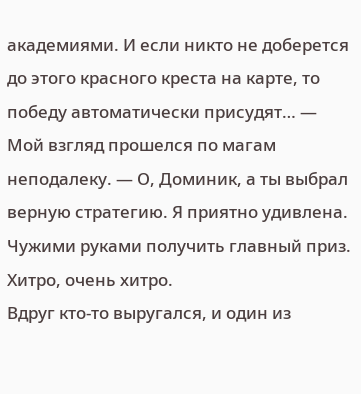академиями. И если никто не доберется до этого красного креста на карте, то победу автоматически присудят… — Мой взгляд прошелся по магам неподалеку. — О, Доминик, а ты выбрал верную стратегию. Я приятно удивлена. Чужими руками получить главный приз. Хитро, очень хитро.
Вдруг кто-то выругался, и один из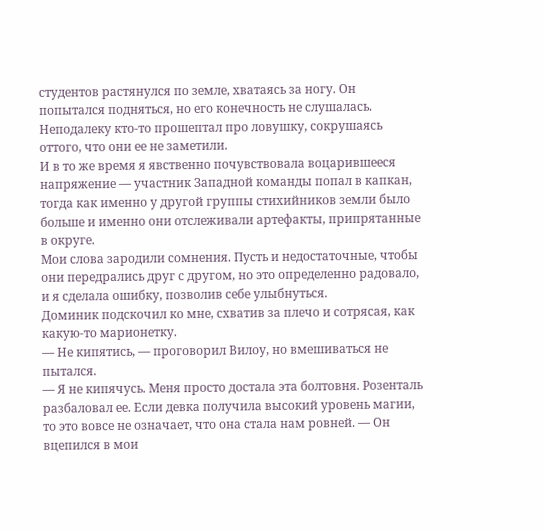студентов растянулся по земле, хватаясь за ногу. Он попытался подняться, но его конечность не слушалась. Неподалеку кто-то прошептал про ловушку, сокрушаясь оттого, что они ее не заметили.
И в то же время я явственно почувствовала воцарившееся напряжение — участник Западной команды попал в капкан, тогда как именно у другой группы стихийников земли было больше и именно они отслеживали артефакты, припрятанные в округе.
Мои слова зародили сомнения. Пусть и недостаточные, чтобы они передрались друг с другом, но это определенно радовало, и я сделала ошибку, позволив себе улыбнуться.
Доминик подскочил ко мне, схватив за плечо и сотрясая, как какую-то марионетку.
— Не кипятись, — проговорил Вилоу, но вмешиваться не пытался.
— Я не кипячусь. Меня просто достала эта болтовня. Розенталь разбаловал ее. Если девка получила высокий уровень магии, то это вовсе не означает, что она стала нам ровней. — Он вцепился в мои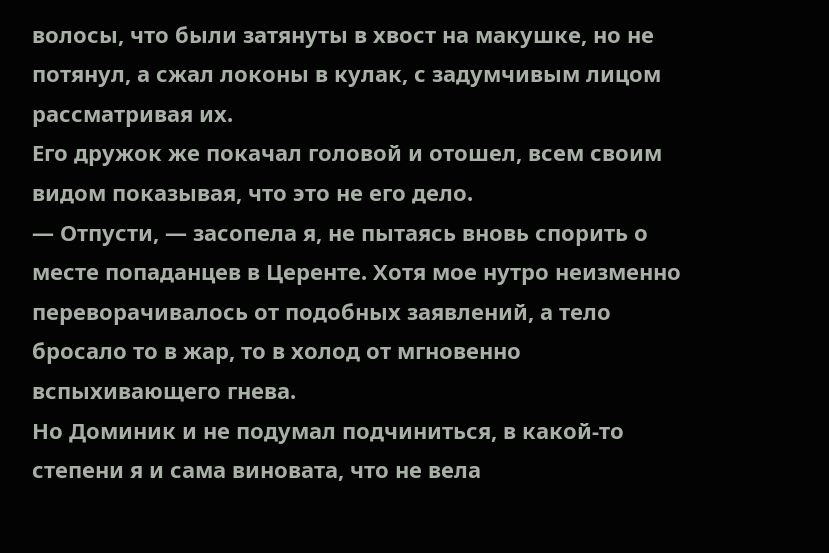волосы, что были затянуты в хвост на макушке, но не потянул, а сжал локоны в кулак, с задумчивым лицом рассматривая их.
Его дружок же покачал головой и отошел, всем своим видом показывая, что это не его дело.
— Отпусти, — засопела я, не пытаясь вновь спорить о месте попаданцев в Церенте. Хотя мое нутро неизменно переворачивалось от подобных заявлений, а тело бросало то в жар, то в холод от мгновенно вспыхивающего гнева.
Но Доминик и не подумал подчиниться, в какой-то степени я и сама виновата, что не вела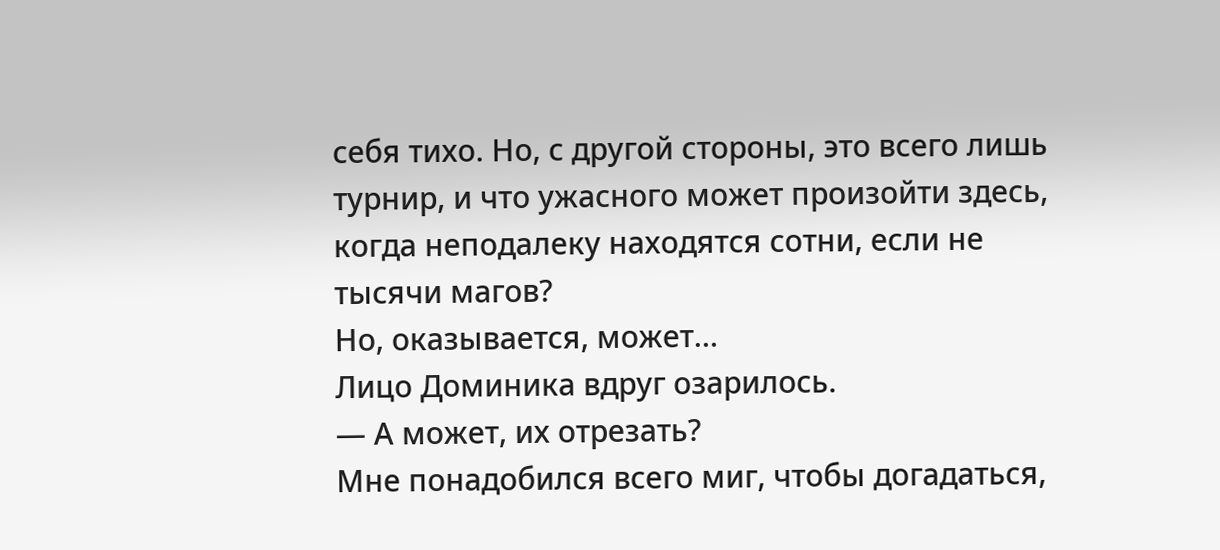себя тихо. Но, с другой стороны, это всего лишь турнир, и что ужасного может произойти здесь, когда неподалеку находятся сотни, если не тысячи магов?
Но, оказывается, может…
Лицо Доминика вдруг озарилось.
— А может, их отрезать?
Мне понадобился всего миг, чтобы догадаться,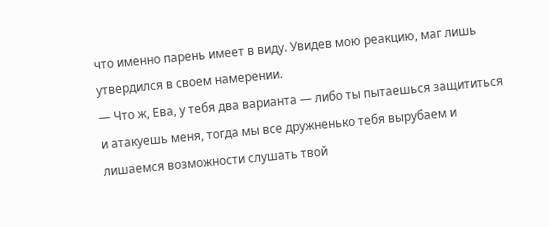что именно парень имеет в виду. Увидев мою реакцию, маг лишь утвердился в своем намерении.
— Что ж, Ева, у тебя два варианта — либо ты пытаешься защититься и атакуешь меня, тогда мы все дружненько тебя вырубаем и лишаемся возможности слушать твой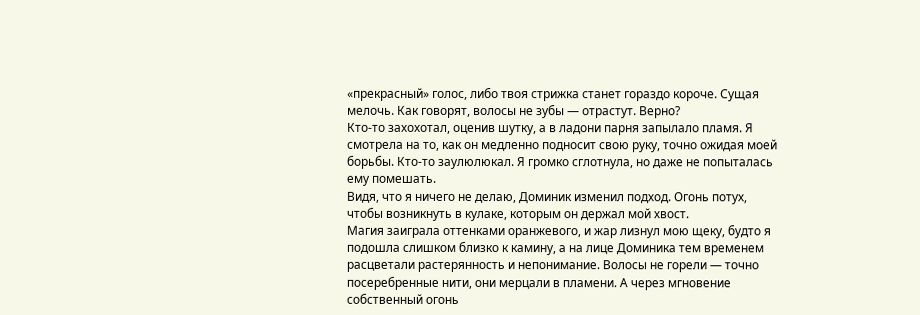«прекрасный» голос, либо твоя стрижка станет гораздо короче. Сущая мелочь. Как говорят, волосы не зубы — отрастут. Верно?
Кто-то захохотал, оценив шутку, а в ладони парня запылало пламя. Я смотрела на то, как он медленно подносит свою руку, точно ожидая моей борьбы. Кто-то заулюлюкал. Я громко сглотнула, но даже не попыталась ему помешать.
Видя, что я ничего не делаю, Доминик изменил подход. Огонь потух, чтобы возникнуть в кулаке, которым он держал мой хвост.
Магия заиграла оттенками оранжевого, и жар лизнул мою щеку, будто я подошла слишком близко к камину, а на лице Доминика тем временем расцветали растерянность и непонимание. Волосы не горели — точно посеребренные нити, они мерцали в пламени. А через мгновение собственный огонь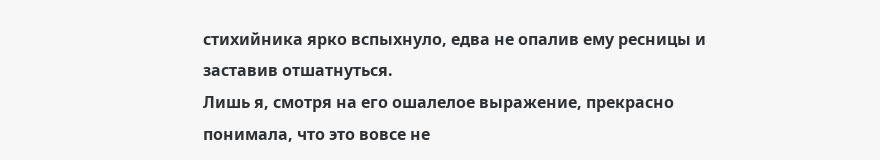стихийника ярко вспыхнуло, едва не опалив ему ресницы и заставив отшатнуться.
Лишь я, смотря на его ошалелое выражение, прекрасно понимала, что это вовсе не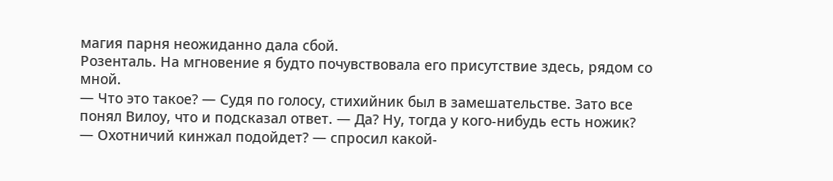магия парня неожиданно дала сбой.
Розенталь. На мгновение я будто почувствовала его присутствие здесь, рядом со мной.
— Что это такое? — Судя по голосу, стихийник был в замешательстве. Зато все понял Вилоу, что и подсказал ответ. — Да? Ну, тогда у кого-нибудь есть ножик?
— Охотничий кинжал подойдет? — спросил какой-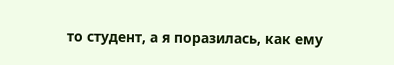то студент, а я поразилась, как ему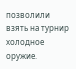позволили взять на турнир холодное оружие.